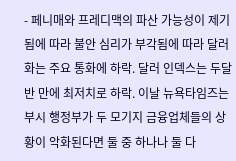- 페니매와 프레디맥의 파산 가능성이 제기됨에 따라 불안 심리가 부각됨에 따라 달러화는 주요 통화에 하락. 달러 인덱스는 두달 반 만에 최저치로 하락. 이날 뉴욕타임즈는 부시 행정부가 두 모기지 금융업체들의 상황이 악화된다면 둘 중 하나나 둘 다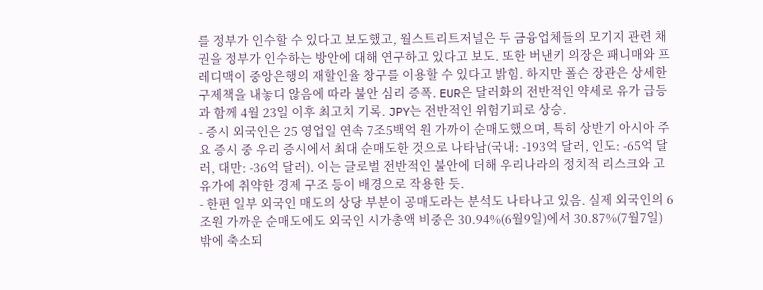를 정부가 인수할 수 있다고 보도했고, 월스트리트저널은 두 금융업체들의 모기지 관련 채권을 정부가 인수하는 방안에 대해 연구하고 있다고 보도. 또한 버낸키 의장은 패니매와 프레디맥이 중앙은행의 재할인율 창구를 이용할 수 있다고 밝힘. 하지만 폴슨 장관은 상세한 구제책을 내놓디 않음에 따라 불안 심리 증폭. EUR은 달러화의 전반적인 약세로 유가 급등과 함께 4월 23일 이후 최고치 기록. JPY는 전반적인 위험기피로 상승.
- 증시 외국인은 25 영업일 연속 7조5백억 원 가까이 순매도했으며, 특히 상반기 아시아 주요 증시 중 우리 증시에서 최대 순매도한 것으로 나타남(국내: -193억 달러, 인도: -65억 달러, 대만: -36억 달러). 이는 글로벌 전반적인 불안에 더해 우리나라의 정치적 리스크와 고유가에 취약한 경제 구조 등이 배경으로 작용한 듯.
- 한편 일부 외국인 매도의 상당 부분이 공매도라는 분석도 나타나고 있음. 실제 외국인의 6조원 가까운 순매도에도 외국인 시가총액 비중은 30.94%(6월9일)에서 30.87%(7월7일) 밖에 축소되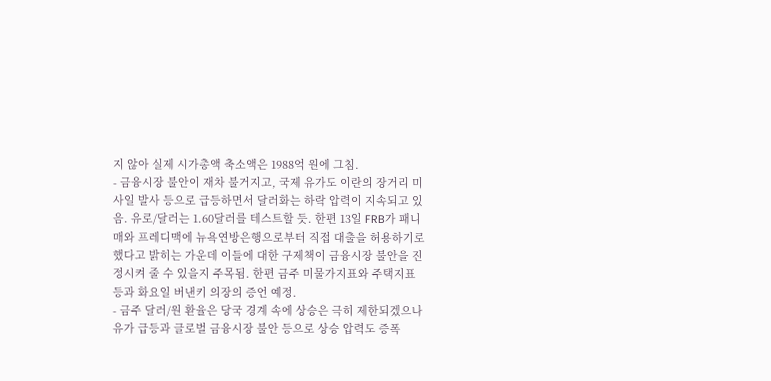지 않아 실제 시가총액 축소액은 1988억 원에 그침.
- 금융시장 불안이 재차 불거지고, 국제 유가도 이란의 장거리 미사일 발사 등으로 급등하면서 달러화는 하락 압력이 지속되고 있음. 유로/달러는 1.60달러를 테스트할 듯. 한편 13일 FRB가 패니매와 프레디맥에 뉴욕연방은행으로부터 직접 대출을 허용하기로 했다고 밝히는 가운데 이들에 대한 구제책이 금융시장 불안을 진정시켜 줄 수 있을지 주목됨. 한편 금주 미물가지표와 주택지표 등과 화요일 버낸키 의장의 증언 예정.
- 금주 달러/원 환율은 당국 경계 속에 상승은 극히 제한되겠으나 유가 급등과 글로벌 금융시장 불안 등으로 상승 압력도 증폭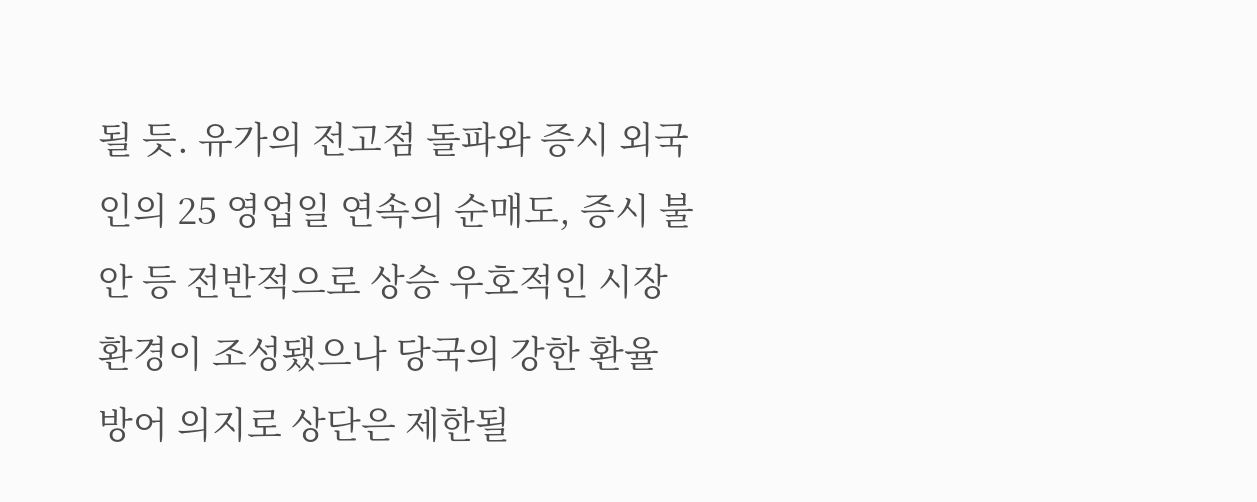될 듯. 유가의 전고점 돌파와 증시 외국인의 25 영업일 연속의 순매도, 증시 불안 등 전반적으로 상승 우호적인 시장
환경이 조성됐으나 당국의 강한 환율 방어 의지로 상단은 제한될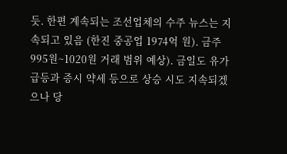듯. 한편 계속되는 조선업체의 수주 뉴스는 지속되고 있음 (한진 중공업 1974억 원). 금주 995원~1020원 거래 범위 예상). 금일도 유가 급등과 증시 약세 등으로 상승 시도 지속되겠으나 당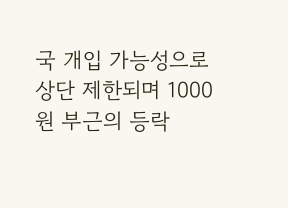국 개입 가능성으로 상단 제한되며 1000원 부근의 등락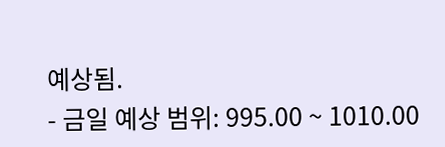예상됨.
- 금일 예상 범위: 995.00 ~ 1010.00